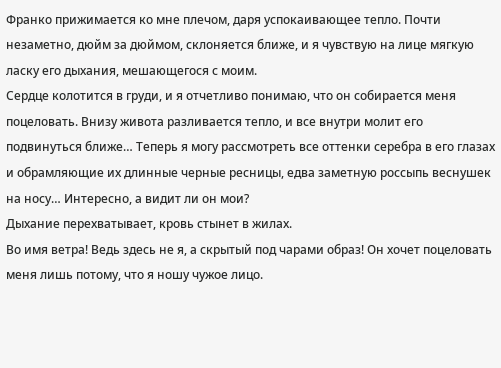Франко прижимается ко мне плечом, даря успокаивающее тепло. Почти незаметно, дюйм за дюймом, склоняется ближе, и я чувствую на лице мягкую ласку его дыхания, мешающегося с моим.
Сердце колотится в груди, и я отчетливо понимаю, что он собирается меня поцеловать. Внизу живота разливается тепло, и все внутри молит его подвинуться ближе… Теперь я могу рассмотреть все оттенки серебра в его глазах и обрамляющие их длинные черные ресницы, едва заметную россыпь веснушек на носу… Интересно, а видит ли он мои?
Дыхание перехватывает, кровь стынет в жилах.
Во имя ветра! Ведь здесь не я, а скрытый под чарами образ! Он хочет поцеловать меня лишь потому, что я ношу чужое лицо.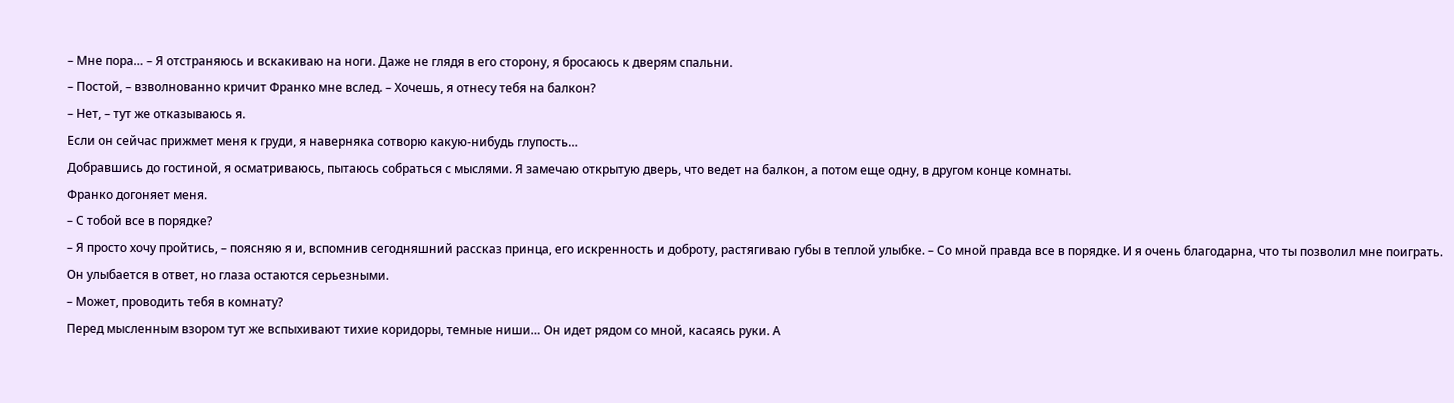– Мне пора… – Я отстраняюсь и вскакиваю на ноги. Даже не глядя в его сторону, я бросаюсь к дверям спальни.
– Постой, – взволнованно кричит Франко мне вслед. – Хочешь, я отнесу тебя на балкон?
– Нет, – тут же отказываюсь я.
Если он сейчас прижмет меня к груди, я наверняка сотворю какую-нибудь глупость…
Добравшись до гостиной, я осматриваюсь, пытаюсь собраться с мыслями. Я замечаю открытую дверь, что ведет на балкон, а потом еще одну, в другом конце комнаты.
Франко догоняет меня.
– С тобой все в порядке?
– Я просто хочу пройтись, – поясняю я и, вспомнив сегодняшний рассказ принца, его искренность и доброту, растягиваю губы в теплой улыбке. – Со мной правда все в порядке. И я очень благодарна, что ты позволил мне поиграть.
Он улыбается в ответ, но глаза остаются серьезными.
– Может, проводить тебя в комнату?
Перед мысленным взором тут же вспыхивают тихие коридоры, темные ниши… Он идет рядом со мной, касаясь руки. А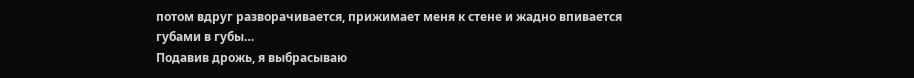потом вдруг разворачивается, прижимает меня к стене и жадно впивается губами в губы…
Подавив дрожь, я выбрасываю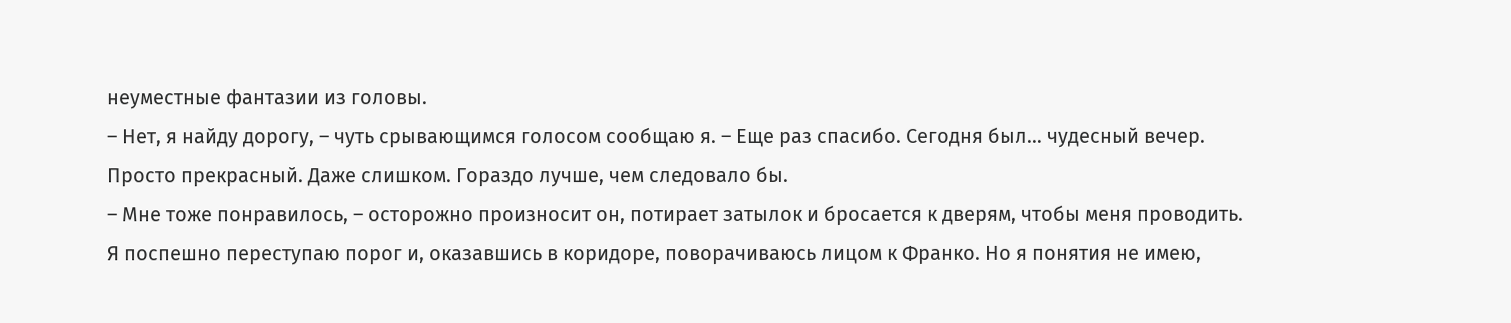неуместные фантазии из головы.
– Нет, я найду дорогу, – чуть срывающимся голосом сообщаю я. – Еще раз спасибо. Сегодня был… чудесный вечер.
Просто прекрасный. Даже слишком. Гораздо лучше, чем следовало бы.
– Мне тоже понравилось, – осторожно произносит он, потирает затылок и бросается к дверям, чтобы меня проводить.
Я поспешно переступаю порог и, оказавшись в коридоре, поворачиваюсь лицом к Франко. Но я понятия не имею,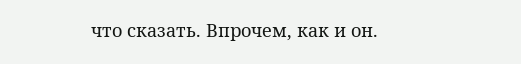что сказать. Впрочем, как и он.